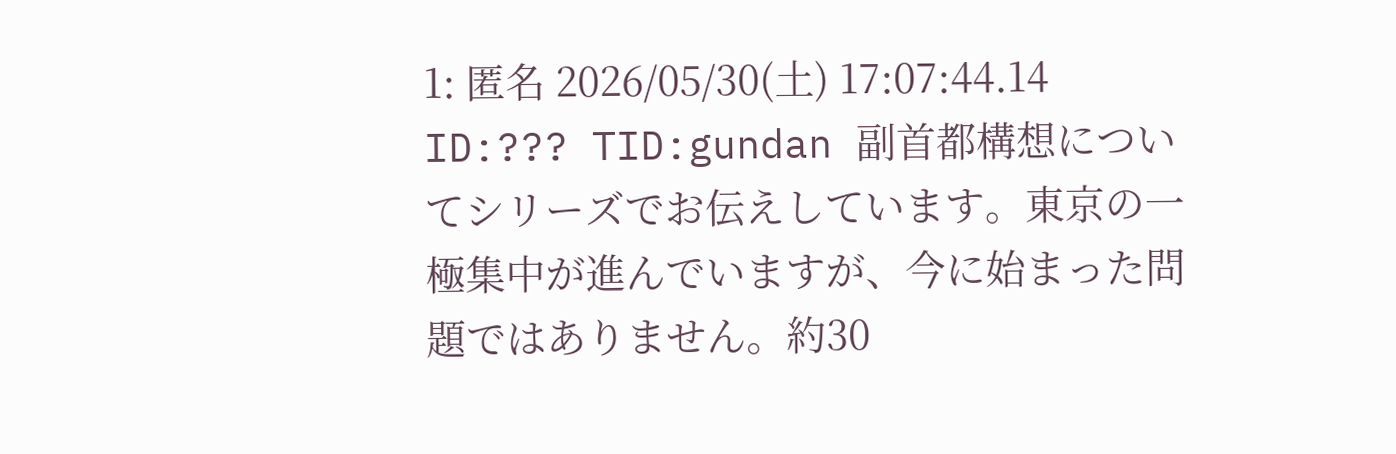1: 匿名 2026/05/30(土) 17:07:44.14 ID:??? TID:gundan 副首都構想についてシリーズでお伝えしています。東京の一極集中が進んでいますが、今に始まった問題ではありません。約30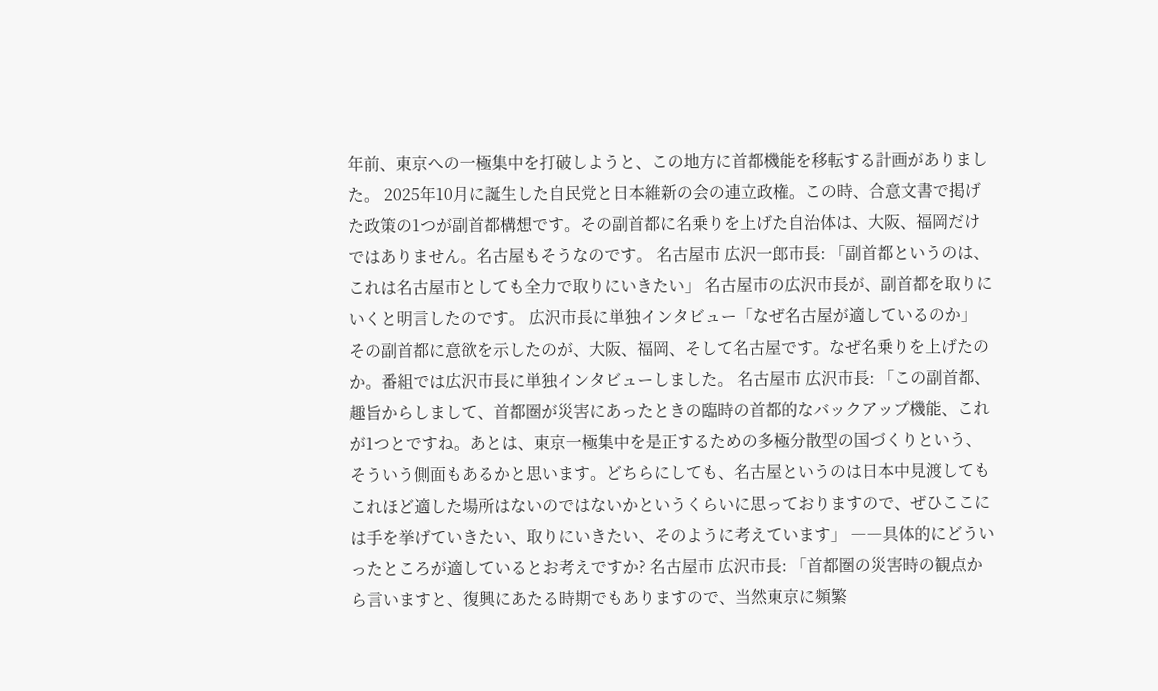年前、東京への一極集中を打破しようと、この地方に首都機能を移転する計画がありました。 2025年10月に誕生した自民党と日本維新の会の連立政権。この時、合意文書で掲げた政策の1つが副首都構想です。その副首都に名乗りを上げた自治体は、大阪、福岡だけではありません。名古屋もそうなのです。 名古屋市 広沢一郎市長: 「副首都というのは、これは名古屋市としても全力で取りにいきたい」 名古屋市の広沢市長が、副首都を取りにいくと明言したのです。 広沢市長に単独インタビュー「なぜ名古屋が適しているのか」 その副首都に意欲を示したのが、大阪、福岡、そして名古屋です。なぜ名乗りを上げたのか。番組では広沢市長に単独インタビューしました。 名古屋市 広沢市長: 「この副首都、趣旨からしまして、首都圏が災害にあったときの臨時の首都的なバックアップ機能、これが1つとですね。あとは、東京一極集中を是正するための多極分散型の国づくりという、そういう側面もあるかと思います。どちらにしても、名古屋というのは日本中見渡してもこれほど適した場所はないのではないかというくらいに思っておりますので、ぜひここには手を挙げていきたい、取りにいきたい、そのように考えています」 ――具体的にどういったところが適しているとお考えですか? 名古屋市 広沢市長: 「首都圏の災害時の観点から言いますと、復興にあたる時期でもありますので、当然東京に頻繁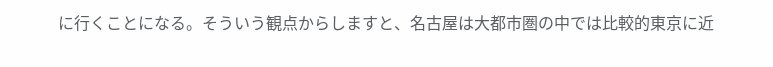に行くことになる。そういう観点からしますと、名古屋は大都市圏の中では比較的東京に近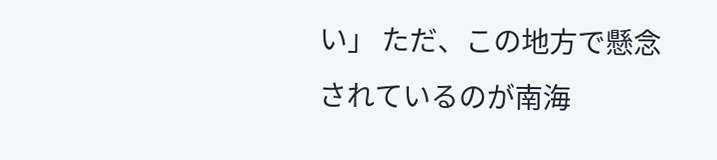い」 ただ、この地方で懸念されているのが南海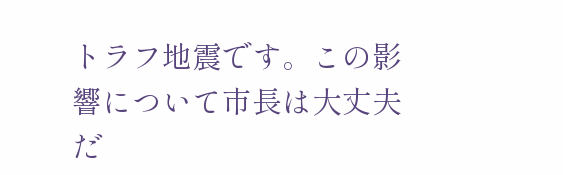トラフ地震です。この影響について市長は大丈夫だ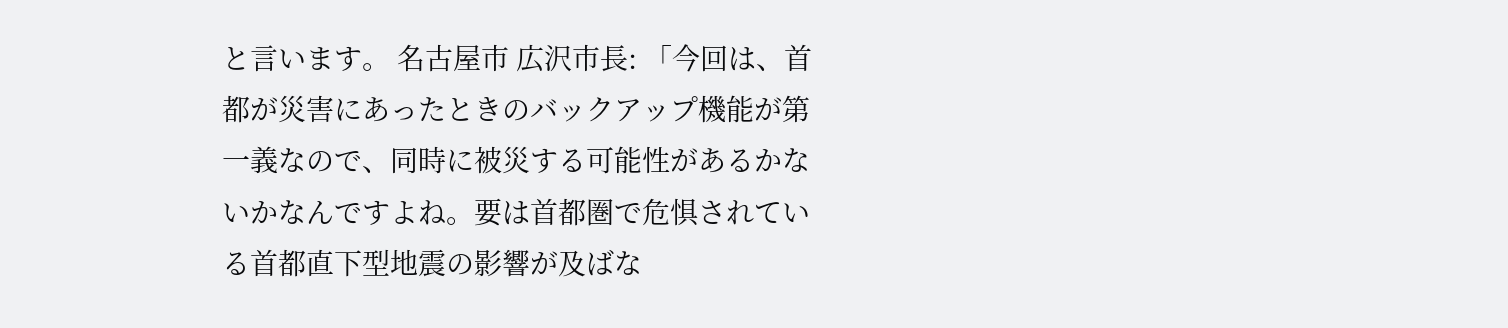と言います。 名古屋市 広沢市長: 「今回は、首都が災害にあったときのバックアップ機能が第一義なので、同時に被災する可能性があるかないかなんですよね。要は首都圏で危惧されている首都直下型地震の影響が及ばな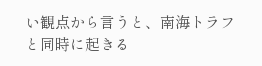い観点から言うと、南海トラフと同時に起きる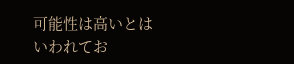可能性は高いとはいわれてお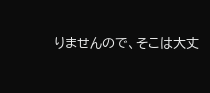りませんので、そこは大丈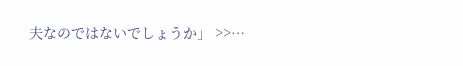夫なのではないでしょうか」 >>…